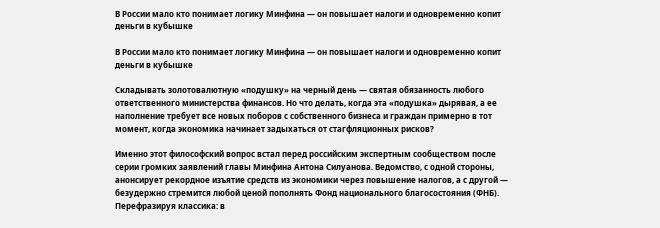В России мало кто понимает логику Минфина — он повышает налоги и одновременно копит деньги в кубышке

В России мало кто понимает логику Минфина — он повышает налоги и одновременно копит деньги в кубышке

Складывать золотовалютную «подушку» на черный день — святая обязанность любого ответственного министерства финансов. Но что делать, когда эта «подушка» дырявая, а ее наполнение требует все новых поборов с собственного бизнеса и граждан примерно в тот момент, когда экономика начинает задыхаться от стагфляционных рисков?

Именно этот философский вопрос встал перед российским экспертным сообществом после серии громких заявлений главы Минфина Антона Силуанова. Ведомство, с одной стороны, анонсирует рекордное изъятие средств из экономики через повышение налогов, а с другой — безудержно стремится любой ценой пополнять Фонд национального благосостояния (ФНБ). Перефразируя классика: в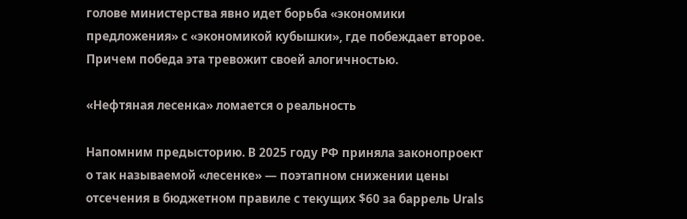голове министерства явно идет борьба «экономики предложения» с «экономикой кубышки», где побеждает второе. Причем победа эта тревожит своей алогичностью.

«Нефтяная лесенка» ломается о реальность

Напомним предысторию. В 2025 году РФ приняла законопроект о так называемой «лесенке» — поэтапном снижении цены отсечения в бюджетном правиле с текущих $60 за баррель Urals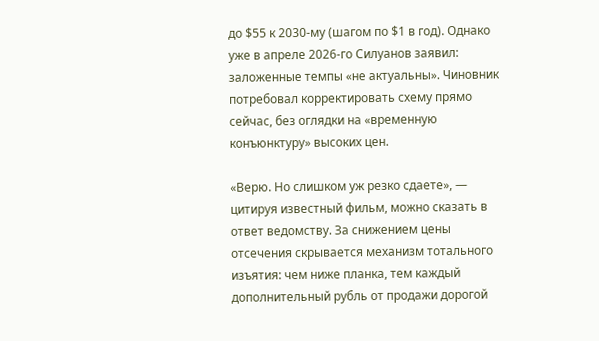до $55 к 2030-му (шагом по $1 в год). Однако уже в апреле 2026-го Силуанов заявил: заложенные темпы «не актуальны». Чиновник потребовал корректировать схему прямо сейчас, без оглядки на «временную конъюнктуру» высоких цен.

«Верю. Но слишком уж резко сдаете», — цитируя известный фильм, можно сказать в ответ ведомству. За снижением цены отсечения скрывается механизм тотального изъятия: чем ниже планка, тем каждый дополнительный рубль от продажи дорогой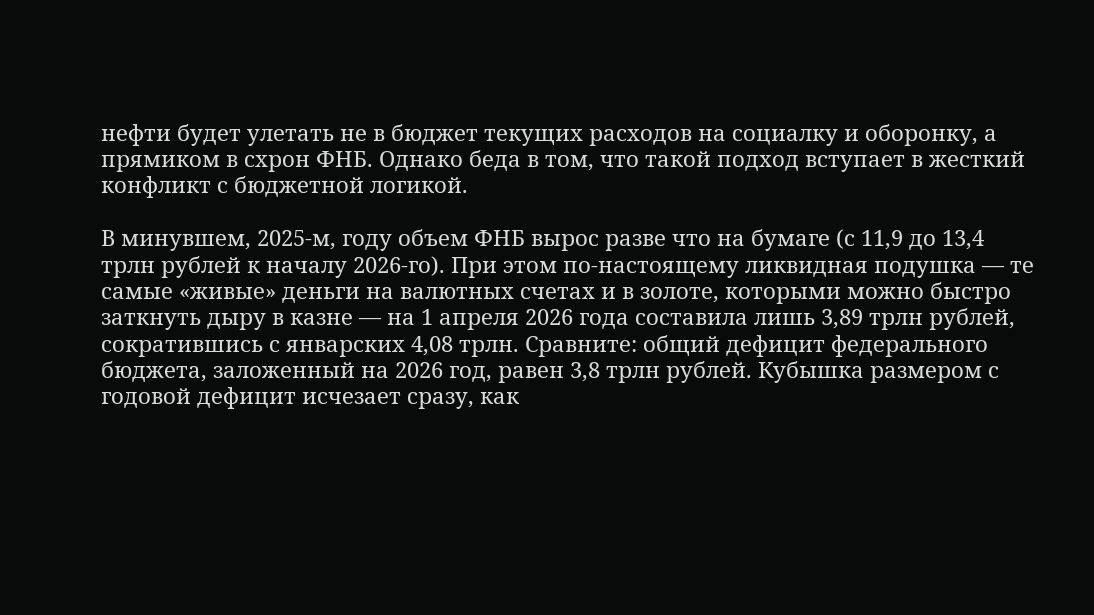нефти будет улетать не в бюджет текущих расходов на социалку и оборонку, а прямиком в схрон ФНБ. Однако беда в том, что такой подход вступает в жесткий конфликт с бюджетной логикой.

В минувшем, 2025-м, году объем ФНБ вырос разве что на бумаге (с 11,9 до 13,4 трлн рублей к началу 2026-го). При этом по-настоящему ликвидная подушка — те самые «живые» деньги на валютных счетах и в золоте, которыми можно быстро заткнуть дыру в казне — на 1 апреля 2026 года составила лишь 3,89 трлн рублей, сократившись с январских 4,08 трлн. Сравните: общий дефицит федерального бюджета, заложенный на 2026 год, равен 3,8 трлн рублей. Кубышка размером с годовой дефицит исчезает сразу, как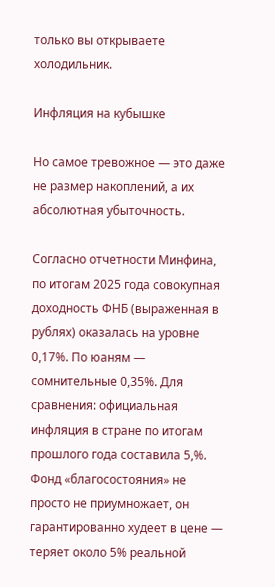только вы открываете холодильник.

Инфляция на кубышке

Но самое тревожное — это даже не размер накоплений, а их абсолютная убыточность.

Согласно отчетности Минфина, по итогам 2025 года совокупная доходность ФНБ (выраженная в рублях) оказалась на уровне 0,17%. По юаням — сомнительные 0,35%. Для сравнения: официальная инфляция в стране по итогам прошлого года составила 5,%. Фонд «благосостояния» не просто не приумножает, он гарантированно худеет в цене — теряет около 5% реальной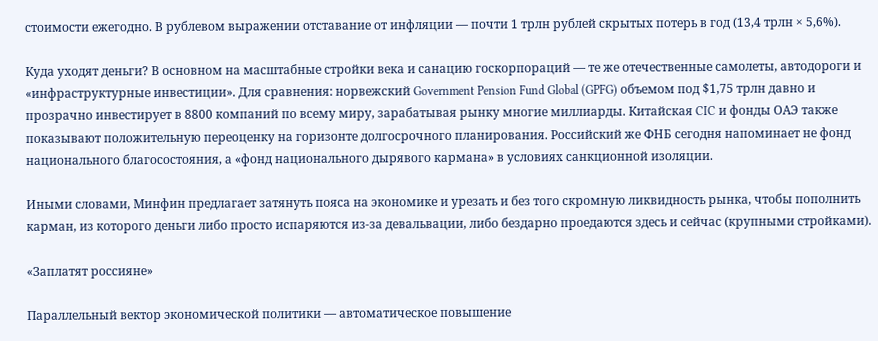стоимости ежегодно. В рублевом выражении отставание от инфляции — почти 1 трлн рублей скрытых потерь в год (13,4 трлн × 5,6%).

Куда уходят деньги? В основном на масштабные стройки века и санацию госкорпораций — те же отечественные самолеты, автодороги и «инфраструктурные инвестиции». Для сравнения: норвежский Government Pension Fund Global (GPFG) объемом под $1,75 трлн давно и прозрачно инвестирует в 8800 компаний по всему миру, зарабатывая рынку многие миллиарды. Китайская CIC и фонды ОАЭ также показывают положительную переоценку на горизонте долгосрочного планирования. Российский же ФНБ сегодня напоминает не фонд национального благосостояния, а «фонд национального дырявого кармана» в условиях санкционной изоляции.

Иными словами, Минфин предлагает затянуть пояса на экономике и урезать и без того скромную ликвидность рынка, чтобы пополнить карман, из которого деньги либо просто испаряются из-за девальвации, либо бездарно проедаются здесь и сейчас (крупными стройками).

«Заплатят россияне»

Параллельный вектор экономической политики — автоматическое повышение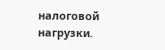налоговой нагрузки.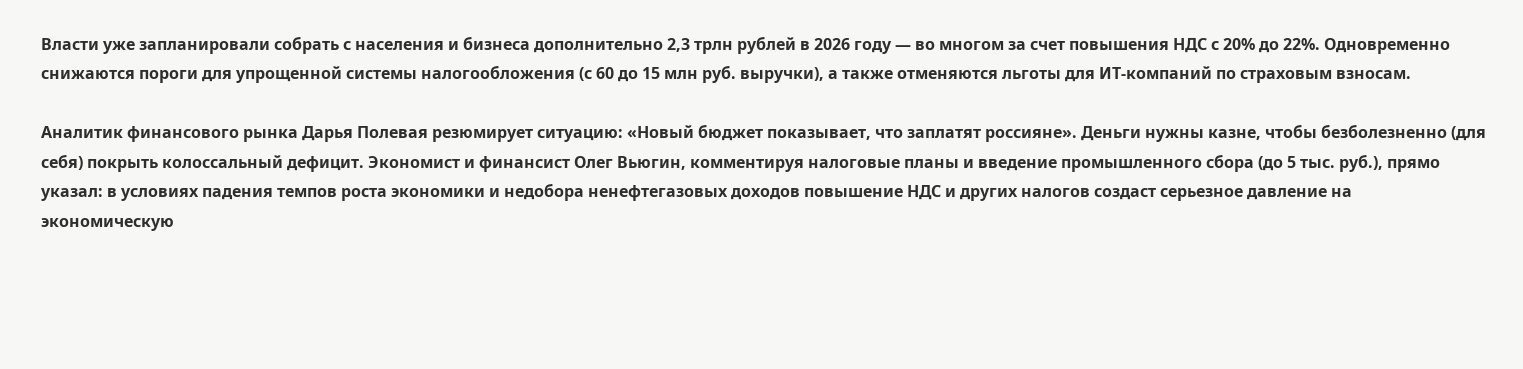Власти уже запланировали собрать с населения и бизнеса дополнительно 2,3 трлн рублей в 2026 году — во многом за счет повышения НДС с 20% до 22%. Одновременно снижаются пороги для упрощенной системы налогообложения (с 60 до 15 млн руб. выручки), а также отменяются льготы для ИТ-компаний по страховым взносам.

Аналитик финансового рынка Дарья Полевая резюмирует ситуацию: «Новый бюджет показывает, что заплатят россияне». Деньги нужны казне, чтобы безболезненно (для себя) покрыть колоссальный дефицит. Экономист и финансист Олег Вьюгин, комментируя налоговые планы и введение промышленного сбора (до 5 тыс. руб.), прямо указал: в условиях падения темпов роста экономики и недобора ненефтегазовых доходов повышение НДС и других налогов создаст серьезное давление на экономическую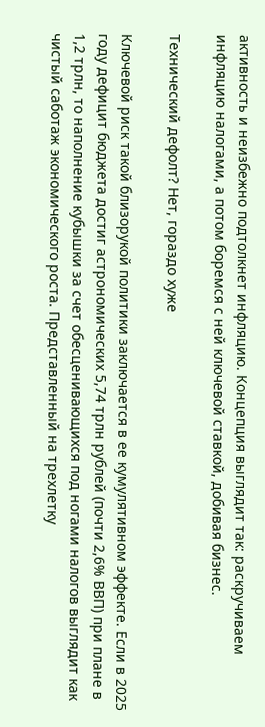активность и неизбежно подтолкнет инфляцию. Концепция выглядит так: раскручиваем инфляцию налогами, а потом боремся с ней ключевой ставкой, добивая бизнес.

Технический дефолт? Нет, гораздо хуже

Ключевой риск такой близорукой политики заключается в ее кумулятивном эффекте. Если в 2025 году дефицит бюджета достиг астрономических 5,74 трлн рублей (почти 2,6% ВВП) при плане в 1,2 трлн, то наполнение кубышки за счет обесценивающихся под ногами налогов выглядит как чистый саботаж экономического роста. Представленный на трехлетку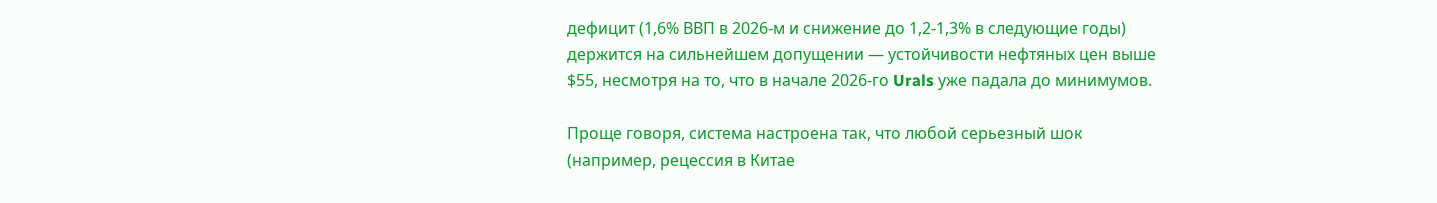дефицит (1,6% ВВП в 2026-м и снижение до 1,2-1,3% в следующие годы) держится на сильнейшем допущении — устойчивости нефтяных цен выше $55, несмотря на то, что в начале 2026-го Urals уже падала до минимумов.

Проще говоря, система настроена так, что любой серьезный шок (например, рецессия в Китае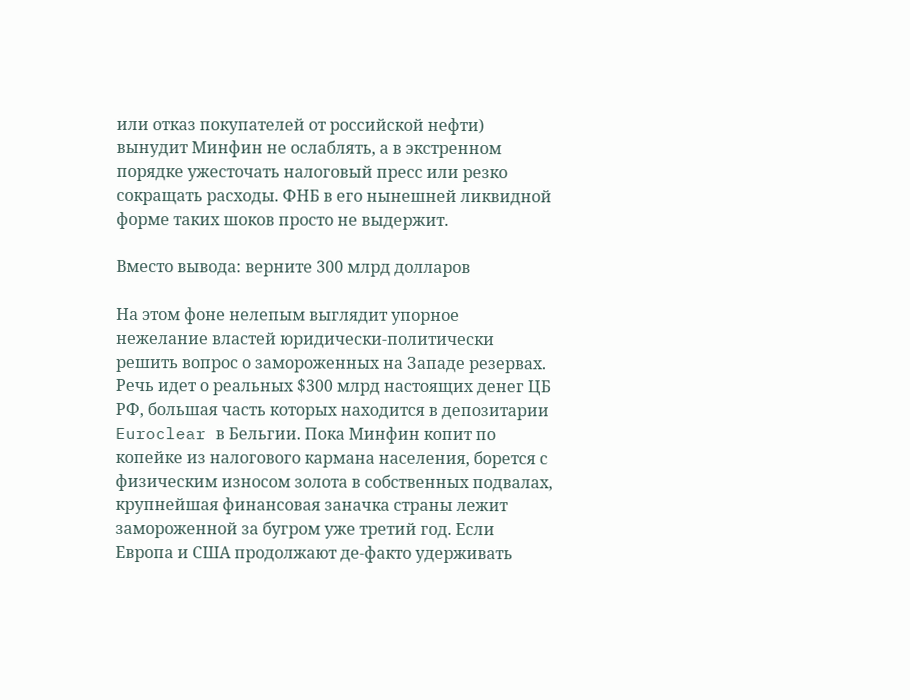или отказ покупателей от российской нефти) вынудит Минфин не ослаблять, а в экстренном порядке ужесточать налоговый пресс или резко сокращать расходы. ФНБ в его нынешней ликвидной форме таких шоков просто не выдержит.

Вместо вывода: верните 300 млрд долларов

На этом фоне нелепым выглядит упорное нежелание властей юридически-политически решить вопрос о замороженных на Западе резервах. Речь идет о реальных $300 млрд настоящих денег ЦБ РФ, большая часть которых находится в депозитарии Euroclear в Бельгии. Пока Минфин копит по копейке из налогового кармана населения, борется с физическим износом золота в собственных подвалах, крупнейшая финансовая заначка страны лежит замороженной за бугром уже третий год. Если Европа и США продолжают де-факто удерживать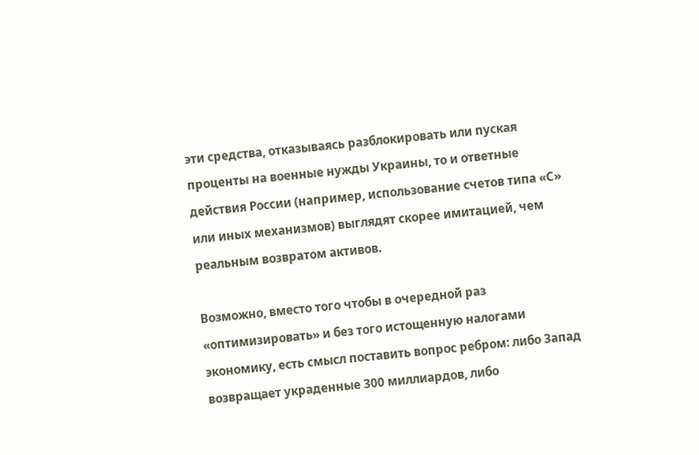эти средства, отказываясь разблокировать или пуская проценты на военные нужды Украины, то и ответные действия России (например, использование счетов типа «С» или иных механизмов) выглядят скорее имитацией, чем реальным возвратом активов.

Возможно, вместо того чтобы в очередной раз «оптимизировать» и без того истощенную налогами экономику, есть смысл поставить вопрос ребром: либо Запад возвращает украденные 300 миллиардов, либо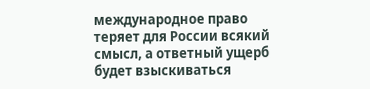международное право теряет для России всякий смысл, а ответный ущерб будет взыскиваться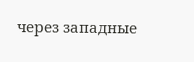через западные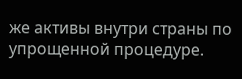же активы внутри страны по упрощенной процедуре.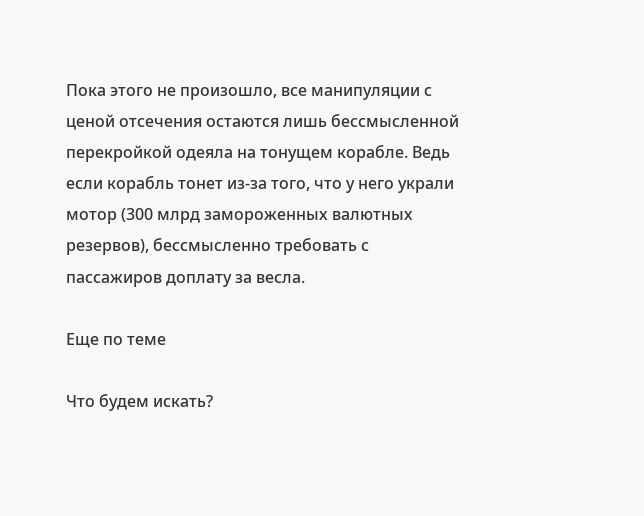Пока этого не произошло, все манипуляции с ценой отсечения остаются лишь бессмысленной перекройкой одеяла на тонущем корабле. Ведь если корабль тонет из-за того, что у него украли мотор (300 млрд замороженных валютных резервов), бессмысленно требовать с пассажиров доплату за весла.

Еще по теме

Что будем искать?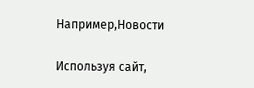Например,Новости

Используя сайт,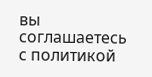вы соглашаетесь с политикой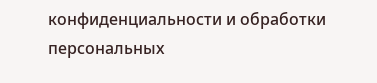конфиденциальности и обработки персональных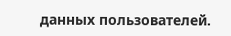данных пользователей.